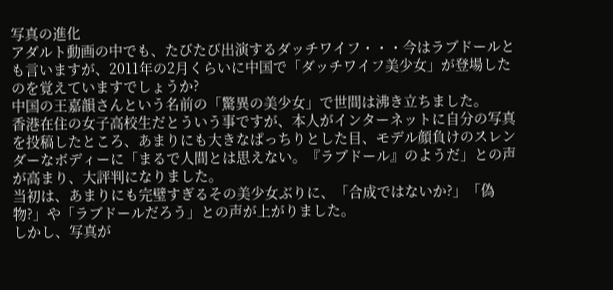写真の進化
アダルト動画の中でも、たびたび出演するダッチワイフ・・・今はラブドールとも言いますが、2011年の2月くらいに中国で「ダッチワイフ美少女」が登場したのを覚えていますでしょうか?
中国の王嘉韻さんという名前の「驚異の美少女」で世間は沸き立ちました。
香港在住の女子高校生だとういう事ですが、本人がインターネットに自分の写真を投稿したところ、あまりにも大きなぱっちりとした目、モデル顔負けのスレンダーなボディーに「まるで人間とは思えない。『ラブドール』のようだ」との声が高まり、大評判になりました。
当初は、あまりにも完璧すぎるその美少女ぶりに、「合成ではないか?」「偽物?」や「ラブドールだろう」との声が上がりました。
しかし、写真が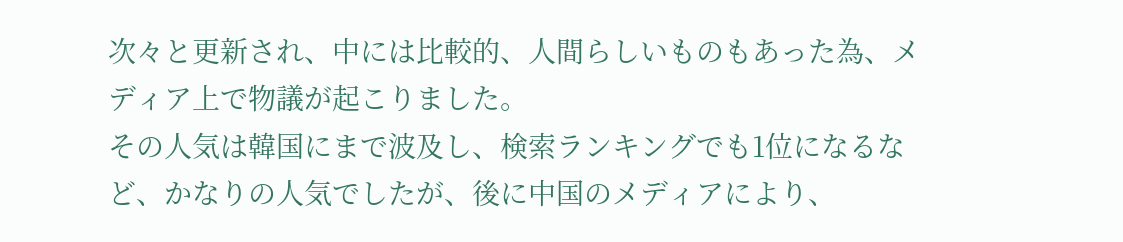次々と更新され、中には比較的、人間らしいものもあった為、メディア上で物議が起こりました。
その人気は韓国にまで波及し、検索ランキングでも1位になるなど、かなりの人気でしたが、後に中国のメディアにより、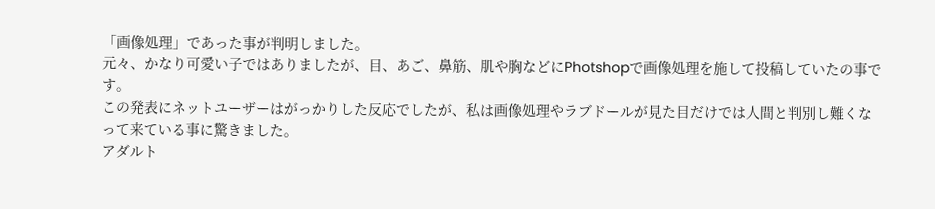「画像処理」であった事が判明しました。
元々、かなり可愛い子ではありましたが、目、あご、鼻筋、肌や胸などにPhotshopで画像処理を施して投稿していたの事です。
この発表にネットユーザーはがっかりした反応でしたが、私は画像処理やラブドールが見た目だけでは人間と判別し難くなって来ている事に驚きました。
アダルト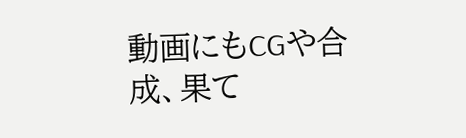動画にもCGや合成、果て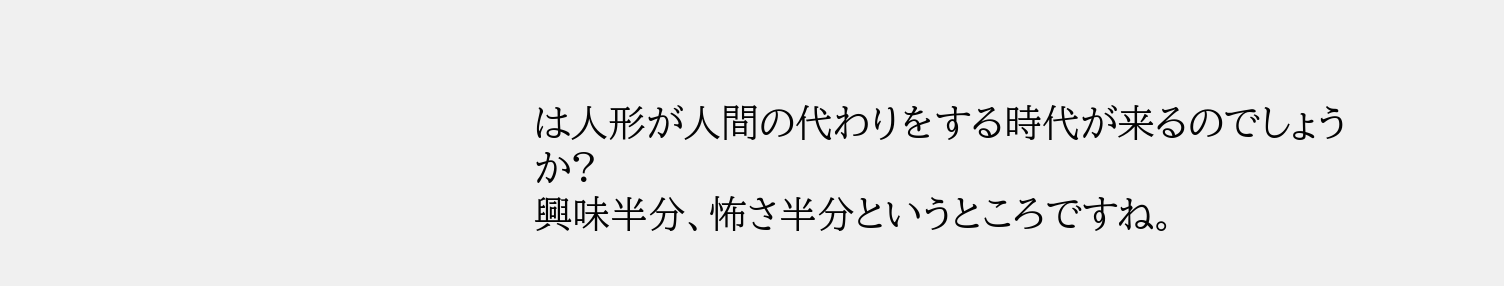は人形が人間の代わりをする時代が来るのでしょうか?
興味半分、怖さ半分というところですね。